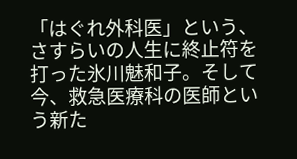「はぐれ外科医」という、さすらいの人生に終止符を打った氷川魅和子。そして今、救急医療科の医師という新た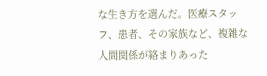な生き方を選んだ。医療スタッフ、患者、その家族など、複雑な人間関係が絡まりあった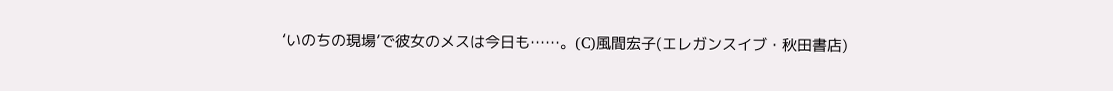‘いのちの現場’で彼女のメスは今日も……。(C)風間宏子(エレガンスイブ・秋田書店)